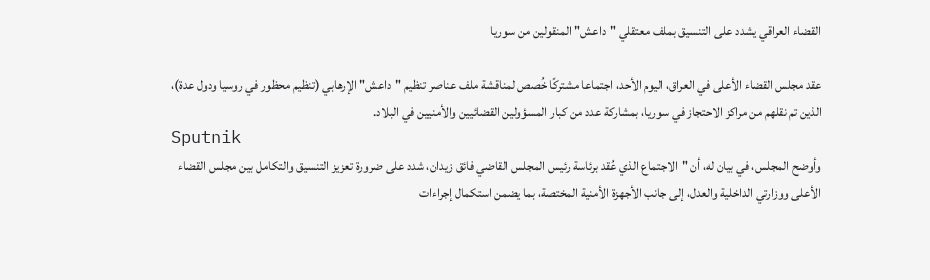القضاء العراقي يشدد على التنسيق بملف معتقلي "داعش" المنقولين من سوريا

عقد مجلس القضاء الأعلى في العراق، اليوم الأحد، اجتماعا مشتركًا خُصص لمناقشة ملف عناصر تنظيم "داعش" الإرهابي (تنظيم محظور في روسيا ودول عدة)، الذين تم نقلهم من مراكز الاحتجاز في سوريا، بمشاركة عدد من كبار المسؤولين القضائيين والأمنيين في البلاد.
Sputnik
وأوضح المجلس، في بيان له، أن "الاجتماع الذي عُقد برئاسة رئيس المجلس القاضي فائق زيدان، شدد على ضرورة تعزيز التنسيق والتكامل بين مجلس القضاء الأعلى ووزارتي الداخلية والعدل، إلى جانب الأجهزة الأمنية المختصة، بما يضمن استكمال إجراءات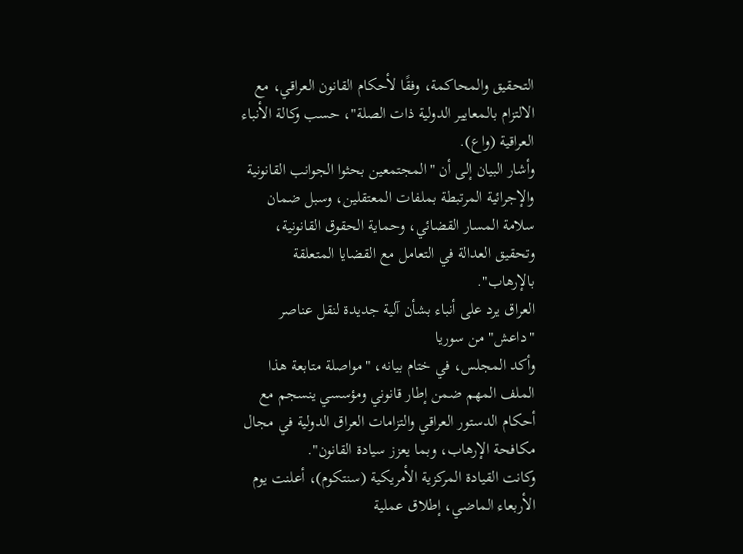التحقيق والمحاكمة، وفقًا لأحكام القانون العراقي، مع الالتزام بالمعايير الدولية ذات الصلة"، حسب وكالة الأنباء العراقية (واع).
وأشار البيان إلى أن "المجتمعين بحثوا الجوانب القانونية والإجرائية المرتبطة بملفات المعتقلين، وسبل ضمان سلامة المسار القضائي، وحماية الحقوق القانونية، وتحقيق العدالة في التعامل مع القضايا المتعلقة بالإرهاب".
العراق يرد على أنباء بشأن آلية جديدة لنقل عناصر "داعش" من سوريا
وأكد المجلس، في ختام بيانه، "مواصلة متابعة هذا الملف المهم ضمن إطار قانوني ومؤسسي ينسجم مع أحكام الدستور العراقي والتزامات العراق الدولية في مجال مكافحة الإرهاب، وبما يعزز سيادة القانون".
وكانت القيادة المركزية الأمريكية (سنتكوم)، أعلنت يوم الأربعاء الماضي، إطلاق عملية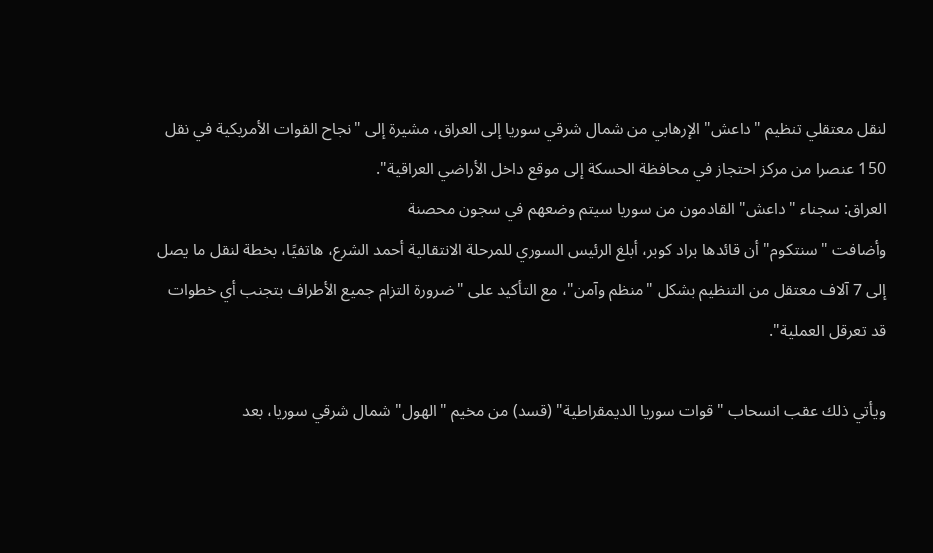لنقل معتقلي تنظيم "داعش" الإرهابي من شمال شرقي سوريا إلى العراق، مشيرة إلى "نجاح القوات الأمريكية في نقل 150 عنصرا من مركز احتجاز في محافظة الحسكة إلى موقع داخل الأراضي العراقية".
العراق: سجناء "داعش" القادمون من سوريا سيتم وضعهم في سجون محصنة
وأضافت "سنتكوم" أن قائدها براد كوبر، أبلغ الرئيس السوري للمرحلة الانتقالية أحمد الشرع، هاتفيًا، بخطة لنقل ما يصل إلى 7 آلاف معتقل من التنظيم بشكل "منظم وآمن"، مع التأكيد على "ضرورة التزام جميع الأطراف بتجنب أي خطوات قد تعرقل العملية".

ويأتي ذلك عقب انسحاب "قوات سوريا الديمقراطية" (قسد) من مخيم "الهول" شمال شرقي سوريا، بعد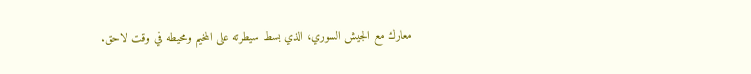معارك مع الجيش السوري، الذي بسط سيطرته على المخيم ومحيطه في وقت لاحق.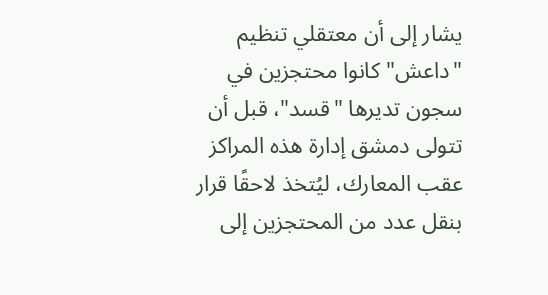يشار إلى أن معتقلي تنظيم "داعش" كانوا محتجزين في سجون تديرها "قسد"، قبل أن تتولى دمشق إدارة هذه المراكز عقب المعارك، ليُتخذ لاحقًا قرار بنقل عدد من المحتجزين إلى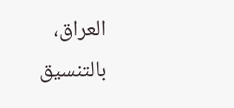العراق، بالتنسيق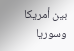بين أمريكا وسوريا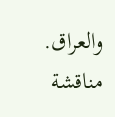والعراق.
مناقشة